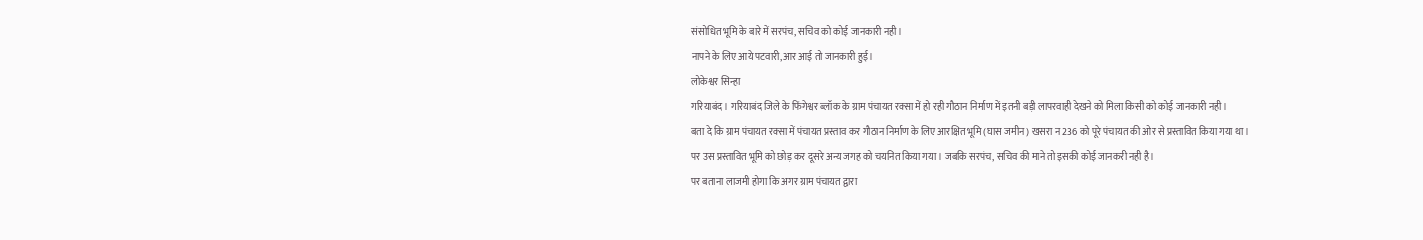संसोधित भूमि के बारे में सरपंच, सचिव को कोई जानकारी नही।
नापने के लिए आये पटवारी,आर आई तो जानकारी हुई।
लोकेश्वर सिन्हा
गरियाबंद। गरियाबंद जिले के फिंगेश्वर ब्लॉक के ग्राम पंचायत रक्सा में हो रही गौठान निर्माण में इतनी बड़ी लापरवाही देखने को मिला किसी को कोई जानकारी नही।
बता दे कि ग्राम पंचायत रक्सा में पंचायत प्रस्ताव कर गौठान निर्माण के लिए आरक्षित भूमि (घास जमीन) खसरा न 236 को पूरे पंचायत की ओर से प्रस्तावित किया गया था।
पर उस प्रस्तावित भूमि को छोड़ कर दूसरे अन्य जगह को चयनित किया गया। जबकि सरपंच, सचिव की माने तो इसकी कोई जानकरी नही है।
पर बताना लाजमी होगा कि अगर ग्राम पंचायत द्वारा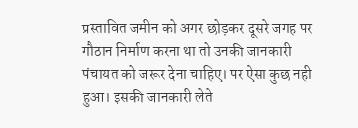प्रस्तावित जमीन को अगर छोड़कर दूसरे जगह पर गौठान निर्माण करना था तो उनकी जानकारी पंचायत को जरूर देना चाहिए। पर ऐसा कुछ नही हुआ। इसकी जानकारी लेते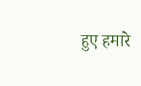हुए हमारे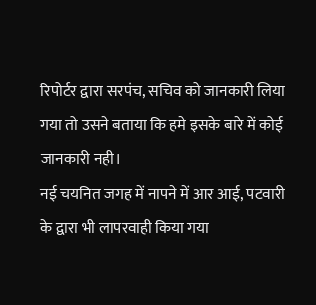रिपोर्टर द्वारा सरपंच, सचिव को जानकारी लिया गया तो उसने बताया कि हमे इसके बारे में कोई जानकारी नही।
नई चयनित जगह में नापने में आर आई, पटवारी के द्वारा भी लापरवाही किया गया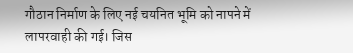गौठान निर्माण के लिए नई चयनित भूमि को नापने में लापरवाही की गई। जिस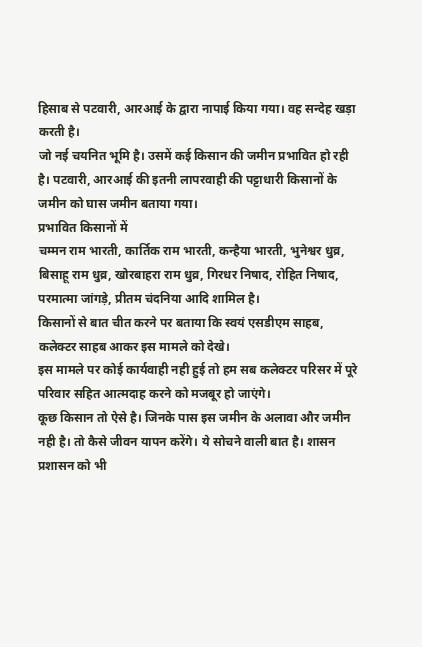हिसाब से पटवारी, आरआई के द्वारा नापाई किया गया। वह सन्देह खड़ा करती है।
जो नई चयनित भूमि है। उसमें कई किसान की जमीन प्रभावित हो रही है। पटवारी, आरआई की इतनी लापरवाही की पट्टाधारी किसानों के जमीन को घास जमीन बताया गया।
प्रभावित किसानों में
चम्मन राम भारती, कार्तिक राम भारती, कन्हैया भारती, भुनेश्वर धुव्र, बिसाहू राम धुव्र, खोरबाहरा राम धुव्र, गिरधर निषाद, रोहित निषाद, परमात्मा जांगड़े, प्रीतम चंदनिया आदि शामिल है।
किसानों से बात चीत करने पर बताया कि स्वयं एसडीएम साहब, कलेक्टर साहब आकर इस मामले को देखे।
इस मामले पर कोई कार्यवाही नही हुई तो हम सब कलेक्टर परिसर में पूरे परिवार सहित आत्मदाह करने को मजबूर हो जाएंगे।
कूछ किसान तो ऐसे है। जिनके पास इस जमीन के अलावा और जमीन नही है। तो कैसे जीवन यापन करेंगे। ये सोचने वाली बात है। शासन प्रशासन को भी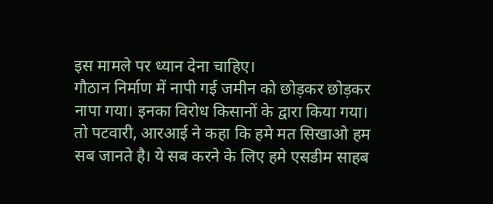इस मामले पर ध्यान देना चाहिए।
गौठान निर्माण में नापी गई जमीन को छोड़कर छोड़कर नापा गया। इनका विरोध किसानों के द्वारा किया गया। तो पटवारी, आरआई ने कहा कि हमे मत सिखाओ हम सब जानते है। ये सब करने के लिए हमे एसडीम साहब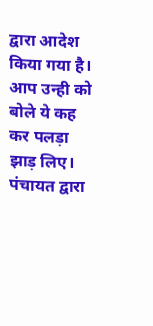द्वारा आदेश किया गया है। आप उन्ही को बोले ये कह कर पलड़ा झाड़ लिए।
पंचायत द्वारा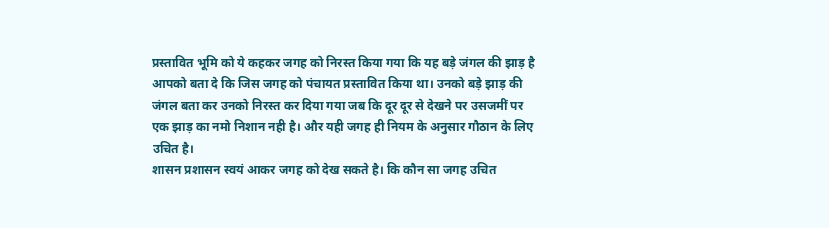प्रस्तावित भूमि को ये कहकर जगह को निरस्त किया गया कि यह बड़े जंगल की झाड़ है
आपको बता दे कि जिस जगह को पंचायत प्रस्तावित किया था। उनको बड़े झाड़ की जंगल बता कर उनको निरस्त कर दिया गया जब कि दूर दूर से देखने पर उसजमीं पर एक झाड़ का नमो निशान नही है। और यही जगह ही नियम के अनुसार गौठान के लिए उचित है।
शासन प्रशासन स्वयं आकर जगह को देख सकते है। कि कौन सा जगह उचित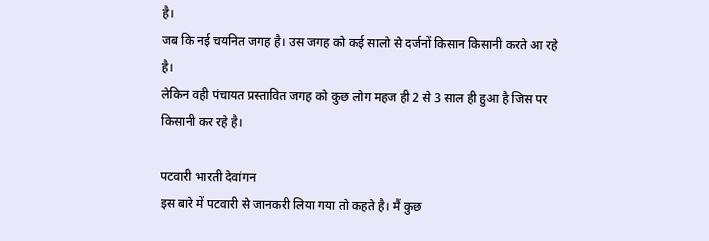है।
जब कि नई चयनित जगह है। उस जगह को कई सालो से दर्जनों किसान किसानी करते आ रहे है।
लेकिन वही पंचायत प्रस्तावित जगह को कुछ लोग महज ही 2 से 3 साल ही हुआ है जिस पर किसानी कर रहे है।

पटवारी भारती देवांगन
इस बारे में पटवारी से जानकरी लिया गया तो कहते है। मैं कुछ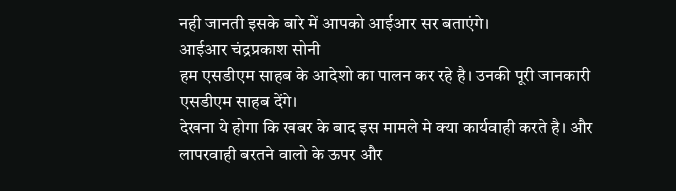नही जानती इसके बारे में आपको आईआर सर बताएंगे।
आईआर चंद्रप्रकाश सोनी
हम एसडीएम साहब के आदेशो का पालन कर रहे है। उनकी पूरी जानकारी एसडीएम साहब देंगे।
देखना ये होगा कि खबर के बाद इस मामले मे क्या कार्यवाही करते है। और लापरवाही बरतने वालो के ऊपर और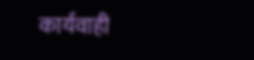कार्यवाही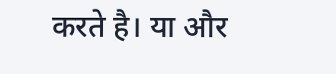करते है। या और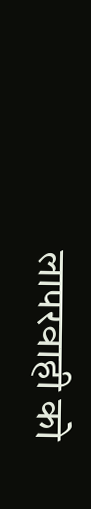लापरवाही को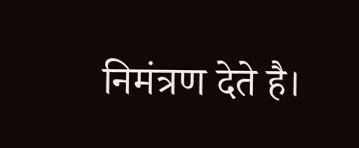निमंत्रण देते है।